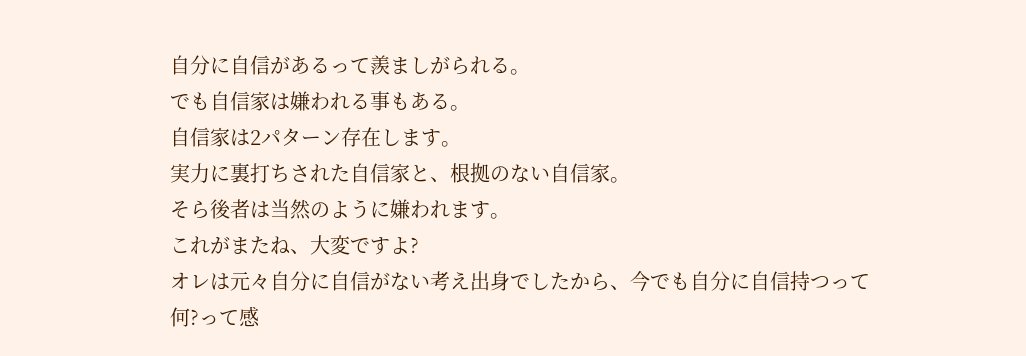自分に自信があるって羨ましがられる。
でも自信家は嫌われる事もある。
自信家は2パターン存在します。
実力に裏打ちされた自信家と、根拠のない自信家。
そら後者は当然のように嫌われます。
これがまたね、大変ですよ?
オレは元々自分に自信がない考え出身でしたから、今でも自分に自信持つって何?って感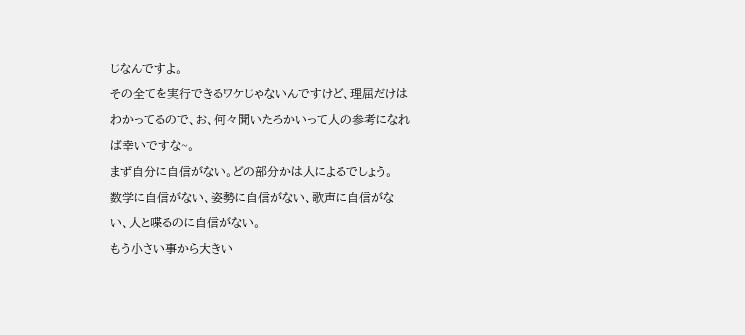じなんですよ。
その全てを実行できるワケじゃないんですけど、理屈だけはわかってるので、お、何々聞いたろかいって人の参考になれば幸いですな~。
まず自分に自信がない。どの部分かは人によるでしょう。
数学に自信がない、姿勢に自信がない、歌声に自信がない、人と喋るのに自信がない。
もう小さい事から大きい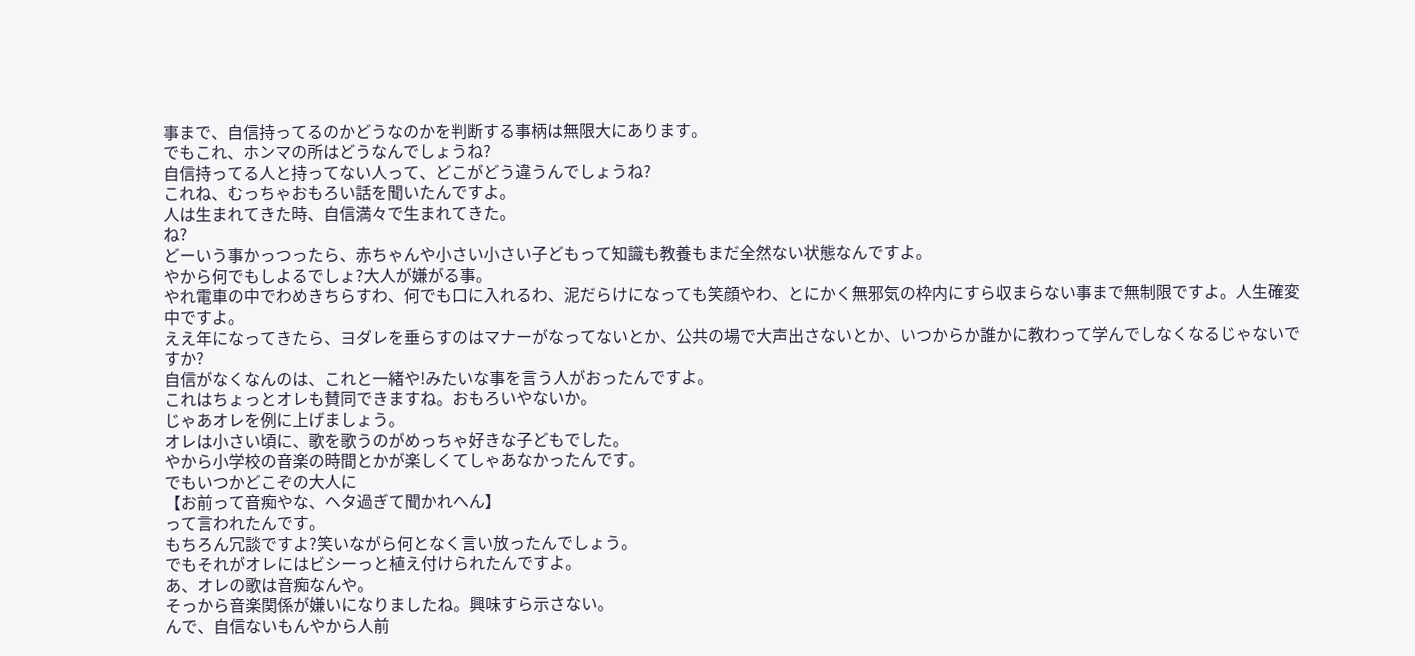事まで、自信持ってるのかどうなのかを判断する事柄は無限大にあります。
でもこれ、ホンマの所はどうなんでしょうね?
自信持ってる人と持ってない人って、どこがどう違うんでしょうね?
これね、むっちゃおもろい話を聞いたんですよ。
人は生まれてきた時、自信満々で生まれてきた。
ね?
どーいう事かっつったら、赤ちゃんや小さい小さい子どもって知識も教養もまだ全然ない状態なんですよ。
やから何でもしよるでしょ?大人が嫌がる事。
やれ電車の中でわめきちらすわ、何でも口に入れるわ、泥だらけになっても笑顔やわ、とにかく無邪気の枠内にすら収まらない事まで無制限ですよ。人生確変中ですよ。
ええ年になってきたら、ヨダレを垂らすのはマナーがなってないとか、公共の場で大声出さないとか、いつからか誰かに教わって学んでしなくなるじゃないですか?
自信がなくなんのは、これと一緒や!みたいな事を言う人がおったんですよ。
これはちょっとオレも賛同できますね。おもろいやないか。
じゃあオレを例に上げましょう。
オレは小さい頃に、歌を歌うのがめっちゃ好きな子どもでした。
やから小学校の音楽の時間とかが楽しくてしゃあなかったんです。
でもいつかどこぞの大人に
【お前って音痴やな、ヘタ過ぎて聞かれへん】
って言われたんです。
もちろん冗談ですよ?笑いながら何となく言い放ったんでしょう。
でもそれがオレにはビシーっと植え付けられたんですよ。
あ、オレの歌は音痴なんや。
そっから音楽関係が嫌いになりましたね。興味すら示さない。
んで、自信ないもんやから人前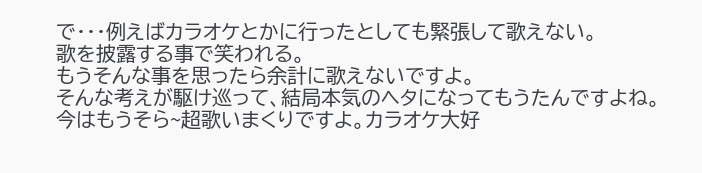で・・・例えばカラオケとかに行ったとしても緊張して歌えない。
歌を披露する事で笑われる。
もうそんな事を思ったら余計に歌えないですよ。
そんな考えが駆け巡って、結局本気のヘタになってもうたんですよね。
今はもうそら~超歌いまくりですよ。カラオケ大好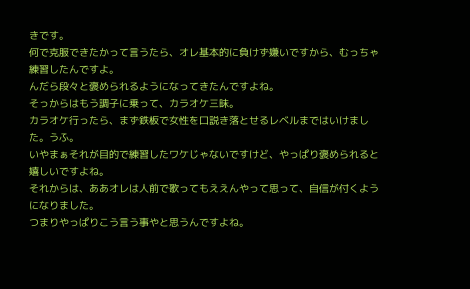きです。
何で克服できたかって言うたら、オレ基本的に負けず嫌いですから、むっちゃ練習したんですよ。
んだら段々と褒められるようになってきたんですよね。
そっからはもう調子に乗って、カラオケ三昧。
カラオケ行ったら、まず鉄板で女性を口説き落とせるレベルまではいけました。うふ。
いやまぁそれが目的で練習したワケじゃないですけど、やっぱり褒められると嬉しいですよね。
それからは、ああオレは人前で歌ってもええんやって思って、自信が付くようになりました。
つまりやっぱりこう言う事やと思うんですよね。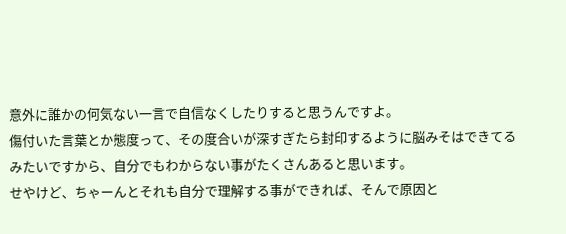意外に誰かの何気ない一言で自信なくしたりすると思うんですよ。
傷付いた言葉とか態度って、その度合いが深すぎたら封印するように脳みそはできてるみたいですから、自分でもわからない事がたくさんあると思います。
せやけど、ちゃーんとそれも自分で理解する事ができれば、そんで原因と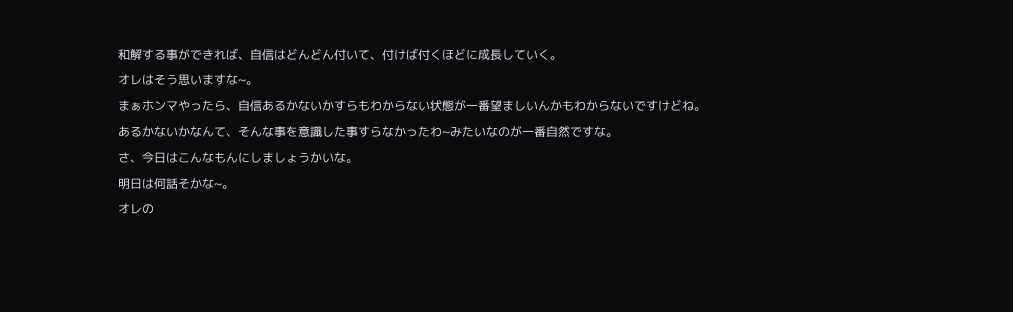和解する事ができれば、自信はどんどん付いて、付けば付くほどに成長していく。
オレはそう思いますな~。
まぁホンマやったら、自信あるかないかすらもわからない状態が一番望ましいんかもわからないですけどね。
あるかないかなんて、そんな事を意識した事すらなかったわ~みたいなのが一番自然ですな。
さ、今日はこんなもんにしましょうかいな。
明日は何話そかな~。
オレの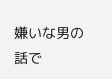嫌いな男の話で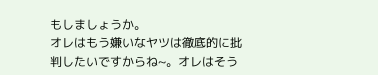もしましょうか。
オレはもう嫌いなヤツは徹底的に批判したいですからね~。オレはそう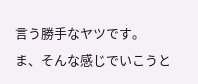言う勝手なヤツです。
ま、そんな感じでいこうと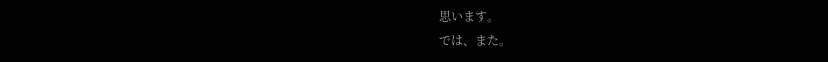思います。
では、また。